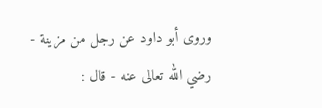وروى أبو داود عن رجل من مزينة - رضي الله تعالى عنه - قال :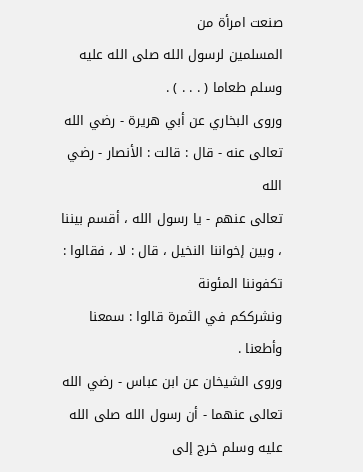صنعت امرأة من
المسلمين لرسول الله صلى الله عليه وسلم طعاما ( . . . ) .
وروى البخاري عن أبي هريرة - رضي الله تعالى عنه - قال : قالت : الأنصار - رضي الله
تعالى عنهم - يا رسول الله ، أقسم بيننا ، وبين إخواننا النخيل ، قال : لا ، فقالوا : تكفوننا المئونة
ونشرككم في الثمرة قالوا : سمعنا وأطعنا .
وروى الشيخان عن ابن عباس - رضي الله تعالى عنهما - أن رسول الله صلى الله عليه وسلم خرج إلى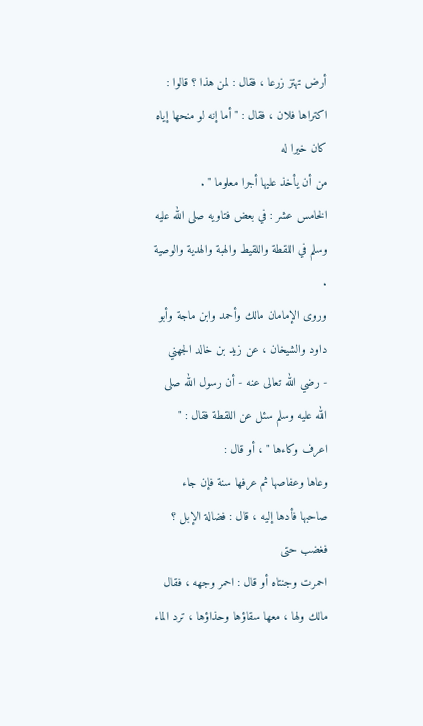أرض تهتز زرعا ، فقال : لمن هذا ؟ قالوا : اكتراها فلان ، فقال : " أما إنه لو منحها إياه كان خيرا له
من أن يأخذ عليها أجرا معلوما " .
الخامس عشر : في بعض فتاويه صلى الله عليه وسلم في اللقطة واللقيط والهبة والهدية والوصية .
وروى الإمامان مالك وأحمد وابن ماجة وأبو داود والشيخان ، عن زيد بن خالد الجهني
- رضي الله تعالى عنه - أن رسول الله صلى الله عليه وسلم سئل عن اللقطة فقال : " اعرف وكاءها " ، أو قال :
وعاها وعفاصها ثم عرفها سنة فإن جاء صاحبها فأدها إليه ، قال : فضالة الإبل ؟ فغضب حتى
احمرت وجنتاه أو قال : احمر وجهه ، فقال مالك ولها ، معها سقاؤها وحذاؤها ، ترد الماء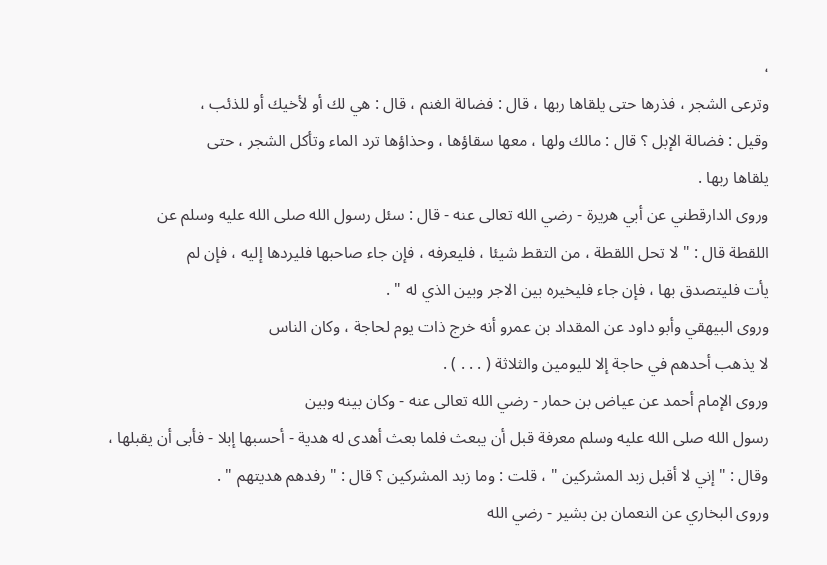،
وترعى الشجر ، فذرها حتى يلقاها ربها ، قال : فضالة الغنم ، قال : هي لك أو لأخيك أو للذئب ،
وقيل : فضالة الإبل ؟ قال : مالك ولها ، معها سقاؤها ، وحذاؤها ترد الماء وتأكل الشجر ، حتى
يلقاها ربها .
وروى الدارقطني عن أبي هريرة - رضي الله تعالى عنه - قال : سئل رسول الله صلى الله عليه وسلم عن
اللقطة قال : " لا تحل اللقطة ، من التقط شيئا ، فليعرفه ، فإن جاء صاحبها فليردها إليه ، فإن لم
يأت فليتصدق بها ، فإن جاء فليخيره بين الاجر وبين الذي له " .
وروى البيهقي وأبو داود عن المقداد بن عمرو أنه خرج ذات يوم لحاجة ، وكان الناس
لا يذهب أحدهم في حاجة إلا لليومين والثلاثة ( . . . ) .
وروى الإمام أحمد عن عياض بن حمار - رضي الله تعالى عنه - وكان بينه وبين
رسول الله صلى الله عليه وسلم معرفة قبل أن يبعث فلما بعث أهدى له هدية - أحسبها إبلا - فأبى أن يقبلها ،
وقال : " إني لا أقبل زبد المشركين " ، قلت : وما زبد المشركين ؟ قال : " رفدهم هديتهم " .
وروى البخاري عن النعمان بن بشير - رضي الله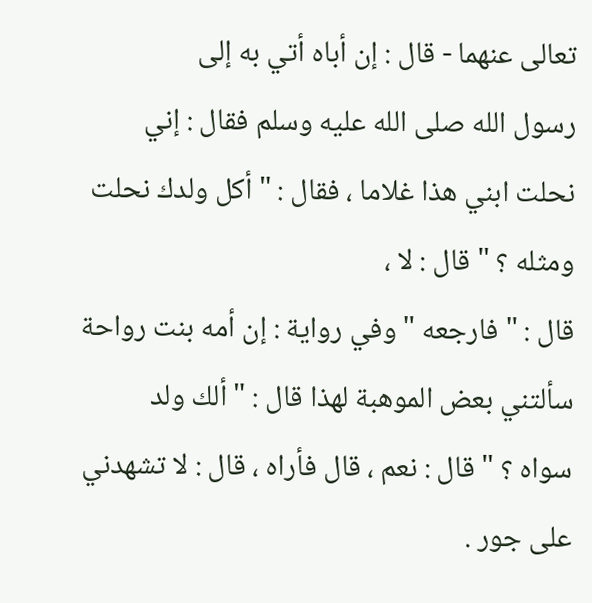تعالى عنهما - قال : إن أباه أتي به إلى
رسول الله صلى الله عليه وسلم فقال : إني نحلت ابني هذا غلاما ، فقال : " أكل ولدك نحلت ومثله ؟ " قال : لا ،
قال : " فارجعه " وفي رواية : إن أمه بنت رواحة سألتني بعض الموهبة لهذا قال : " ألك ولد
سواه ؟ " قال : نعم ، قال فأراه ، قال : لا تشهدني على جور .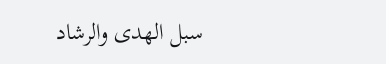سبل الهدى والرشاد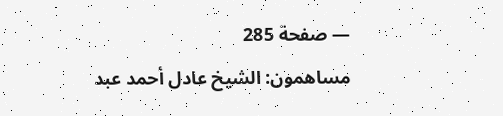— صفحة 285
مساهمون: الشيخ عادل أحمد عبد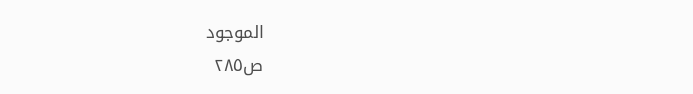الموجود
ص٢٨٥